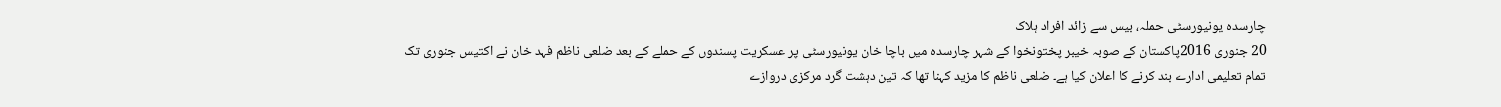چارسدہ یونیورسٹی حملہ، بیس سے زائد افراد ہلاک
20 جنوری 2016پاکستان کے صوبہ خیبر پختونخوا کے شہر چارسدہ میں باچا خان یونیورسٹی پر عسکریت پسندوں کے حملے کے بعد ضلعی ناظم فہد خان نے اکتیس جنوری تک تمام تعلیمی ادارے بند کرنے کا اعلان کیا ہے۔ ضلعی ناظم کا مزید کہنا تھا کہ تین دہشت گرد مرکزی دروازے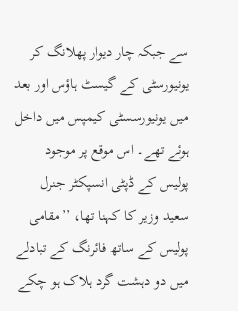سے جبکہ چار دیوار پھلانگ کر یونیورسٹی کے گیسٹ ہاؤس اور بعد میں یونیورسسٹی کیمپس میں داخل ہوئے تھے۔ اس موقع پر موجود پولیس کے ڈپٹی انسپکٹر جنرل سعید وزیر کا کہنا تھا، ’’مقامی پولیس کے ساتھ فائرنگ کے تبادلے میں دو دہشت گرد ہلاک ہو چکے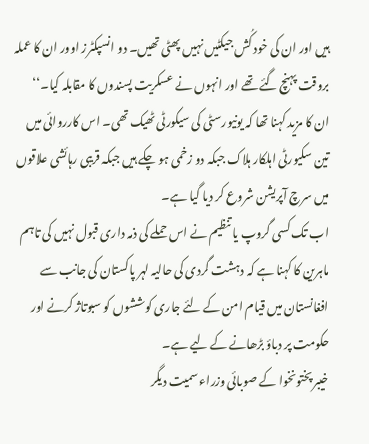ہیں اور ان کی خود کُش جیکٹیں نہیں پھٹی تھیں۔ دو انسپکٹرز اوور ان کا عملہ بروقت پہنچ گئے تھے اور انہوں نے عسکریت پسندوں کا مقابلہ کیا۔‘‘
ان کا مزید کہنا تھا کہ یونیورسٹی کی سیکورٹی ٹھیک تھی۔ اس کارروائی میں تین سکیورٹی اہلکار ہلاک جبکہ دو زخمی ہو چکے ہیں جبکہ قریبی رہائشی علاقوں میں سرچ آپریشن شروع کر دیا گیا ہے۔
اب تک کسی گروپ یا تنظیم نے اس حملے کی ذمہ داری قبول نہیں کی تاہم ماہرین کا کہنا ہے کہ دہشت گردی کی حالیہ لہر پاکستان کی جانب سے افغانستان میں قیام امن کے لئے جاری کوششوں کو سبوتاژ کرنے اور حکومت پر دباؤ بڑھانے کے لیے ہے۔
خیبر پختونخوا کے صوبائی وزراء سمیت دیگر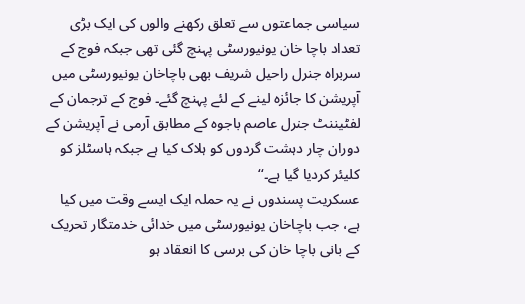سیاسی جماعتوں سے تعلق رکھنے والوں کی ایک بڑی تعداد باچا خان یونیورسٹی پہنچ گئی تھی جبکہ فوج کے سربراہ جنرل راحیل شریف بھی باچاخان یونیورسٹی میں آپریشن کا جائزہ لینے کے لئے پہنچ گئے۔ فوج کے ترجمان کے لفٹیننٹ جنرل عاصم باجوہ کے مطابق آرمی نے آپریشن کے دوران چار دہشت گردوں کو ہلاک کیا ہے جبکہ ہاسٹلز کو کلیئر کردیا گیا ہے۔‘‘
عسکریت پسندوں نے یہ حملہ ایک ایسے وقت میں کیا ہے، جب باچاخان یونیورسٹی میں خدائی خدمتگار تحریک کے بانی باچا خان کی برسی کا انعقاد ہو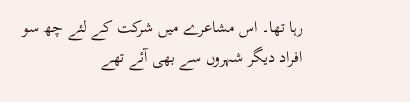رہا تھا۔ اس مشاعرے میں شرکت کے لئے چھ سو افراد دیگر شہروں سے بھی آئے تھے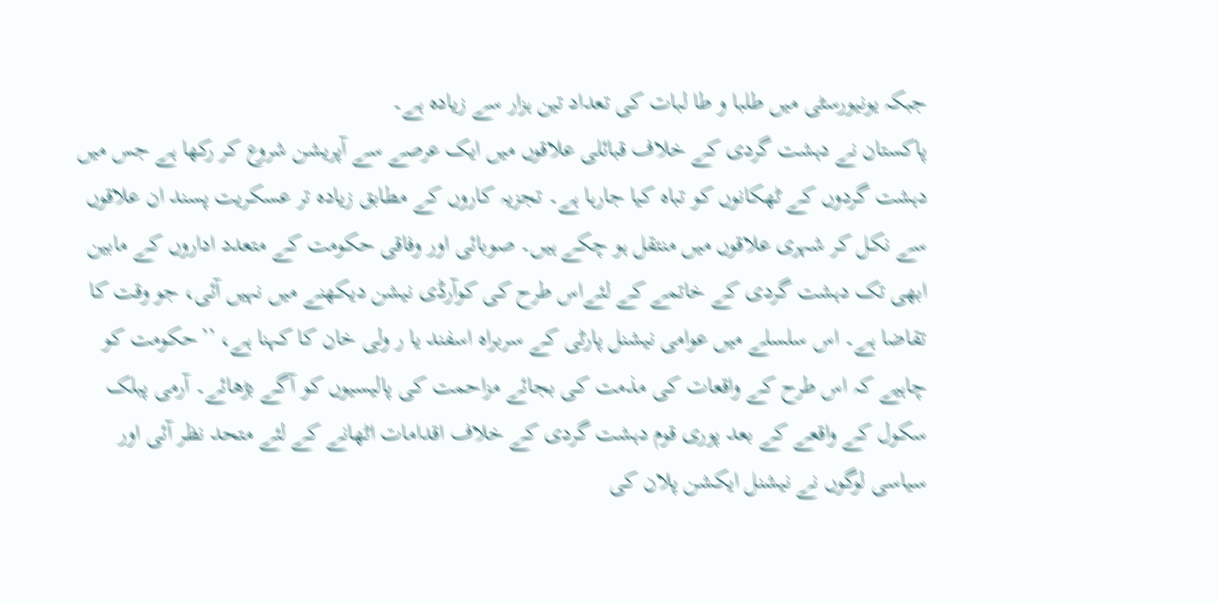جبکہ یونیورسٹی میں طلبا و طا لبات کی تعداد تین ہزار سے زیادہ ہے۔
پاکستان نے دہشت گردی کے خلاف قبائلی علاقوں میں ایک عرصے سے آپریشن شروع کر رکھا ہے جس میں دہشت گردوں کے ٹھکانوں کو تباہ کیا جارہا ہے۔ تجزیہ کاروں کے مطابق زیادہ تر عسکریت پسند ان علاقوں سے نکل کر شہری علاقوں میں منتقل ہو چکے ہیں۔ صوبائی اور وفاقی حکومت کے متعدد اداروں کے مابین ابھی تک دہشت گردی کے خاتمے کے لئےاس طرح کی کوآرڈی نیشن دیکھنے میں نہیں آئی، جو وقت کا تقاضا ہے۔ اس سلسلے میں عوامی نیشنل پارٹی کے سربراہ اسفند یا ر ولی خان کا کہنا ہے، ’’حکومت کو چاہیے کہ اس طرح کے واقعات کی مذمت کی بجائے مزاحمت کی پالیسیوں کو آگے بڑھائے۔ آرمی پبلک سکول کے واقعے کے بعد پوری قوم دہشت گردی کے خلاف اقدامات اٹھانے کے لئے متحد نظر آئی اور سیاسی لوگوں نے نیشنل ایکشن پلان کی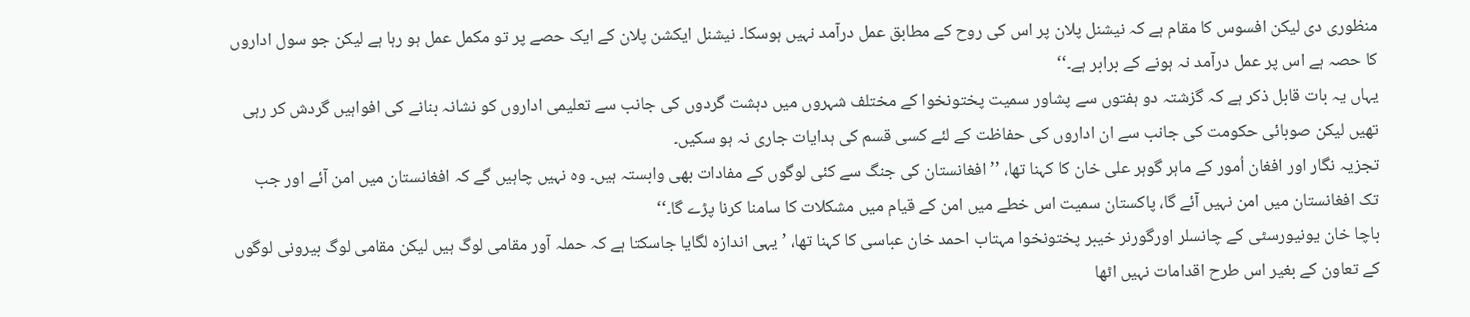منظوری دی لیکن افسوس کا مقام ہے کہ نیشنل پلان پر اس کی روح کے مطابق عمل درآمد نہیں ہوسکا۔ نیشنل ایکشن پلان کے ایک حصے پر تو مکمل عمل ہو رہا ہے لیکن جو سول اداروں کا حصہ ہے اس پر عمل درآمد نہ ہونے کے برابر ہے۔‘‘
یہاں یہ بات قابل ذکر ہے کہ گزشتہ دو ہفتوں سے پشاور سمیت پختونخوا کے مختلف شہروں میں دہشت گردوں کی جانب سے تعلیمی اداروں کو نشانہ بنانے کی افواہیں گردش کر رہی تھیں لیکن صوبائی حکومت کی جانب سے ان اداروں کی حفاظت کے لئے کسی قسم کی ہدایات جاری نہ ہو سکیں۔
تجزیہ نگار اور افغان اُمور کے ماہر گوہر علی خان کا کہنا تھا، ’’افغانستان کی جنگ سے کئی لوگوں کے مفادات بھی وابستہ ہیں۔ وہ نہیں چاہیں گے کہ افغانستان میں امن آئے اور جب تک افغانستان میں امن نہیں آئے گا، پاکستان سمیت اس خطے میں امن کے قیام میں مشکلات کا سامنا کرنا پڑے گا۔‘‘
باچا خان یونیورسٹی کے چانسلر اورگورنر خیبر پختونخوا مہتاب احمد خان عباسی کا کہنا تھا، ’یہی اندازہ لگایا جاسکتا ہے کہ حملہ آور مقامی لوگ ہیں لیکن مقامی لوگ بیرونی لوگوں کے تعاون کے بغیر اس طرح اقدامات نہیں اٹھا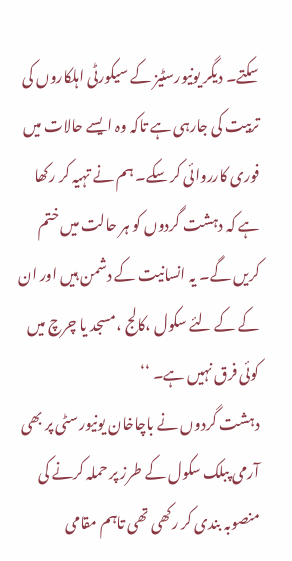سکتے۔ دیگر یونیورسٹیز کے سیکورٹی اہلکاروں کی تربیت کی جارہی ہے تاکہ وہ ایسے حالات میں فوری کارروائی کر سکے۔ ہم نے تہیہ کر رکھا ہے کہ دہشت گردوں کو ہر حالت میں ختم کریں گے۔ یہ انسانیت کے دشمن ہیں اور ان کے کے لئے سکول ،کالج ،مسجد یا چرچ میں کوئی فرق نہیں ہے۔ ‘‘
دہشت گردوں نے باچاخان یونیورسٹی پر بھی آرمی پبلک سکول کے طرز پر حملہ کرنے کی منصوبہ بندی کر رکھی تھی تاہم مقامی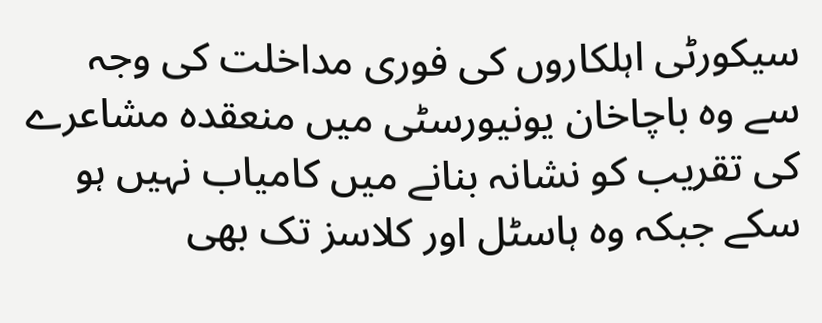سیکورٹی اہلکاروں کی فوری مداخلت کی وجہ سے وہ باچاخان یونیورسٹی میں منعقدہ مشاعرے کی تقریب کو نشانہ بنانے میں کامیاب نہیں ہو سکے جبکہ وہ ہاسٹل اور کلاسز تک بھی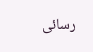رسائی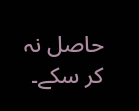حاصل نہ کر سکے۔